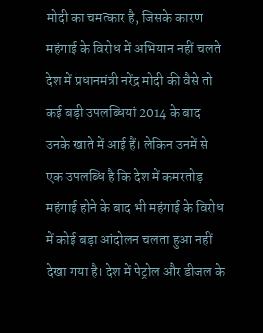मोदी का चमत्कार है, जिसके कारण महंगाई के विरोध में अभियान नहीं चलते
देश में प्रधानमंत्री नरेंद्र मोदी की वैसे तो कई बड़ी उपलब्धियां 2014 के बाद उनके खाते में आई हैं। लेकिन उनमें से एक उपलब्धि है कि देश में कमरतोड़ महंगाई होने के बाद भी महंगाई के विरोध में कोई बड़ा आंदोलन चलता हुआ नहीं देखा गया है। देश में पेट्रोल और डीजल के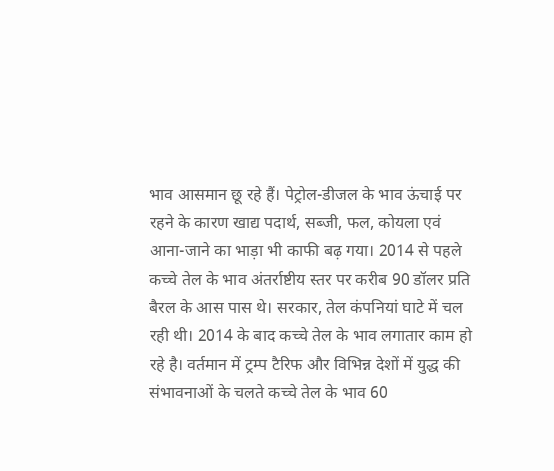भाव आसमान छू रहे हैं। पेट्रोल-डीजल के भाव ऊंचाई पर रहने के कारण खाद्य पदार्थ, सब्जी, फल, कोयला एवं आना-जाने का भाड़ा भी काफी बढ़ गया। 2014 से पहले कच्चे तेल के भाव अंतर्राष्टीय स्तर पर करीब 90 डॉलर प्रति बैरल के आस पास थे। सरकार, तेल कंपनियां घाटे में चल रही थी। 2014 के बाद कच्चे तेल के भाव लगातार काम हो रहे है। वर्तमान में ट्रम्प टैरिफ और विभिन्न देशों में युद्ध की संभावनाओं के चलते कच्चे तेल के भाव 60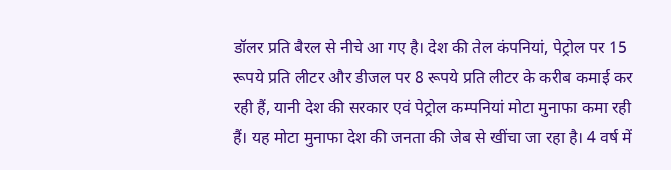डॉलर प्रति बैरल से नीचे आ गए है। देश की तेल कंपनियां, पेट्रोल पर 15 रूपये प्रति लीटर और डीजल पर 8 रूपये प्रति लीटर के करीब कमाई कर रही हैं, यानी देश की सरकार एवं पेट्रोल कम्पनियां मोटा मुनाफा कमा रही हैं। यह मोटा मुनाफा देश की जनता की जेब से खींचा जा रहा है। 4 वर्ष में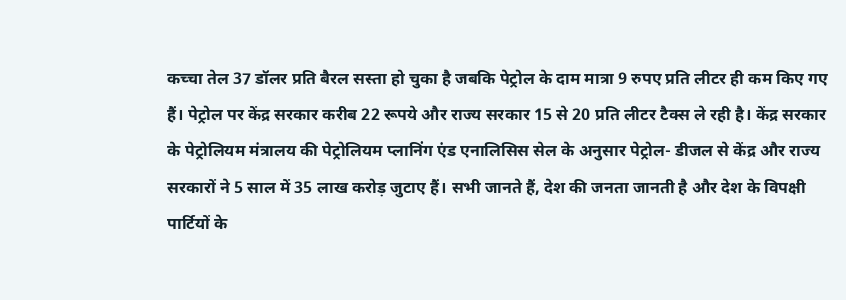कच्चा तेल 37 डॉलर प्रति बैरल सस्ता हो चुका है जबकि पेट्रोल के दाम मात्रा 9 रुपए प्रति लीटर ही कम किए गए हैं। पेट्रोल पर केंद्र सरकार करीब 22 रूपये और राज्य सरकार 15 से 20 प्रति लीटर टैक्स ले रही है। केंद्र सरकार के पेट्रोलियम मंत्रालय की पेट्रोलियम प्लानिंग एंड एनालिसिस सेल के अनुसार पेट्रोल- डीजल से केंद्र और राज्य सरकारों ने 5 साल में 35 लाख करोड़ जुटाए हैं। सभी जानते हैं, देश की जनता जानती है और देश के विपक्षी पार्टियों के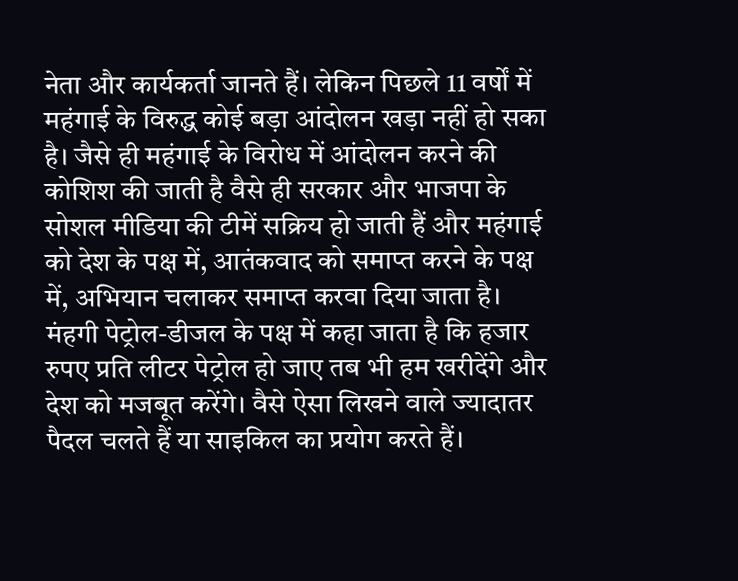नेता और कार्यकर्ता जानते हैं। लेकिन पिछले 11 वर्षों में महंगाई के विरुद्ध कोई बड़ा आंदोलन खड़ा नहीं हो सका है। जैसे ही महंगाई के विरोध में आंदोलन करने की कोशिश की जाती है वैसे ही सरकार और भाजपा के सोशल मीडिया की टीमें सक्रिय हो जाती हैं और महंगाई को देश के पक्ष में, आतंकवाद को समाप्त करने के पक्ष में, अभियान चलाकर समाप्त करवा दिया जाता है। मंहगी पेट्रोल-डीजल के पक्ष में कहा जाता है कि हजार रुपए प्रति लीटर पेट्रोल हो जाए तब भी हम खरीदेंगे और देश को मजबूत करेंगे। वैसे ऐसा लिखने वाले ज्यादातर पैदल चलते हैं या साइकिल का प्रयोग करते हैं।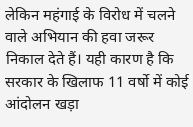लेकिन महंगाई के विरोध में चलने वाले अभियान की हवा जरूर निकाल देते हैं। यही कारण है कि सरकार के खिलाफ 11 वर्षो में कोई आंदोलन खड़ा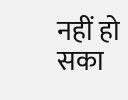नहीं हो सका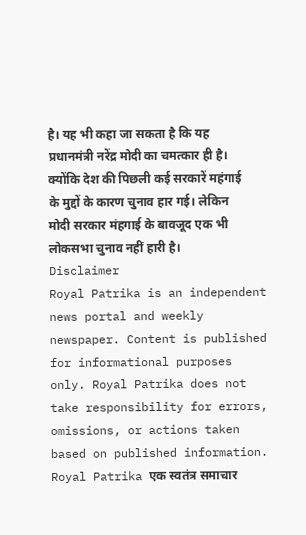है। यह भी कहा जा सकता है कि यह प्रधानमंत्री नरेंद्र मोदी का चमत्कार ही है। क्योंकि देश की पिछली कई सरकारें महंगाई के मुद्दों के कारण चुनाव हार गई। लेकिन मोदी सरकार मंहगाई के बावजूद एक भी लोकसभा चुनाव नहीं हारी है।
Disclaimer
Royal Patrika is an independent news portal and weekly newspaper. Content is published for informational purposes only. Royal Patrika does not take responsibility for errors, omissions, or actions taken based on published information.
Royal Patrika एक स्वतंत्र समाचार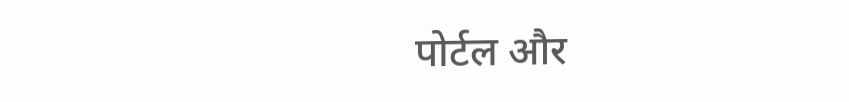पोर्टल और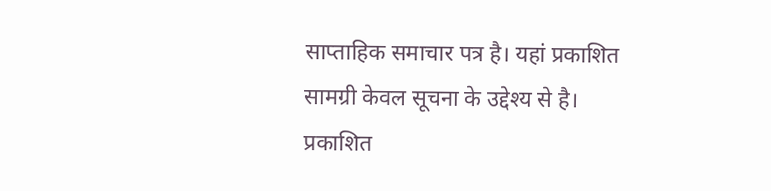साप्ताहिक समाचार पत्र है। यहां प्रकाशित सामग्री केवल सूचना के उद्देश्य से है। प्रकाशित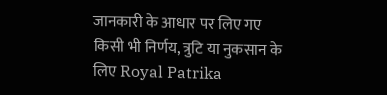जानकारी के आधार पर लिए गए किसी भी निर्णय, त्रुटि या नुकसान के लिए Royal Patrika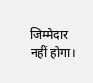जिम्मेदार नहीं होगा।